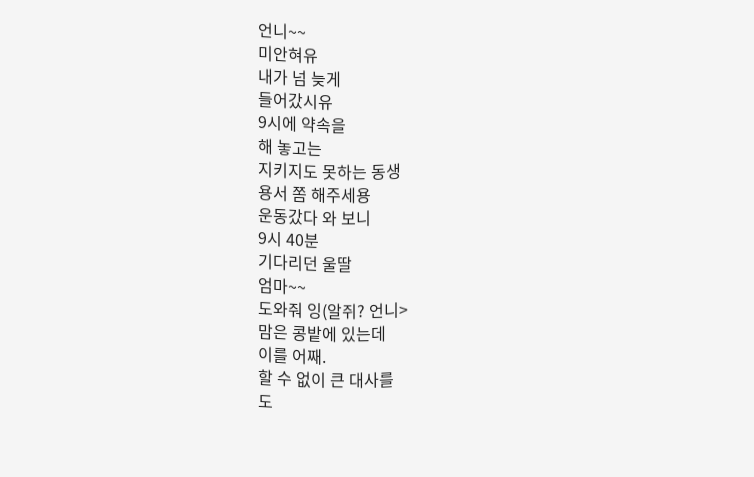언니~~
미안혀유
내가 넘 늦게
들어갔시유
9시에 약속을
해 놓고는
지키지도 못하는 동생
용서 쫌 해주세용
운동갔다 와 보니
9시 40분
기다리던 울딸
엄마~~
도와줘 잉(알쥐? 언니>
맘은 콩밭에 있는데
이를 어째.
할 수 없이 큰 대사를
도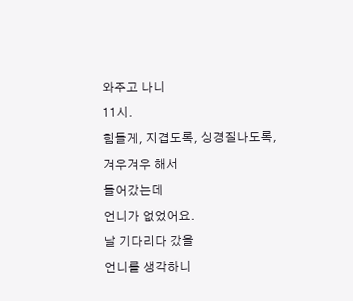와주고 나니
11시.
힘들게, 지겹도록, 싱경질나도록,
겨우겨우 해서
들어갔는데
언니가 없었어요.
날 기다리다 갔을
언니를 생각하니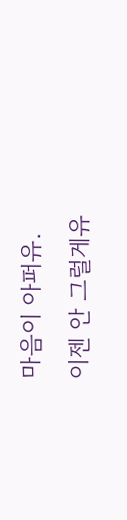마음이 아퍼유.
이젠 안 그럴게유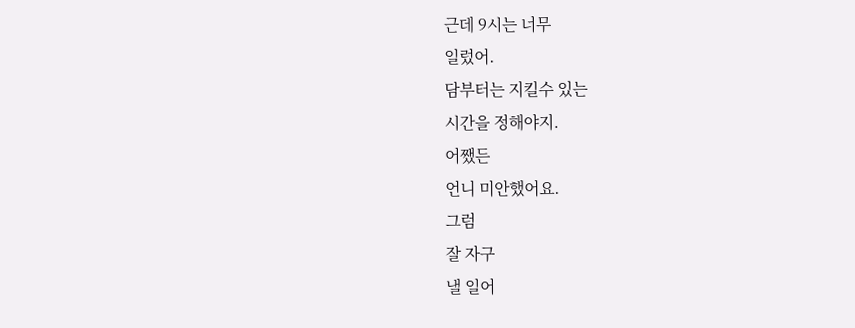근데 9시는 너무
일렀어.
담부터는 지킬수 있는
시간을 정해야지.
어쨌든
언니 미안했어요.
그럼
잘 자구
낼 일어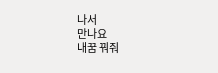나서
만나요
내꿈 꿔줘